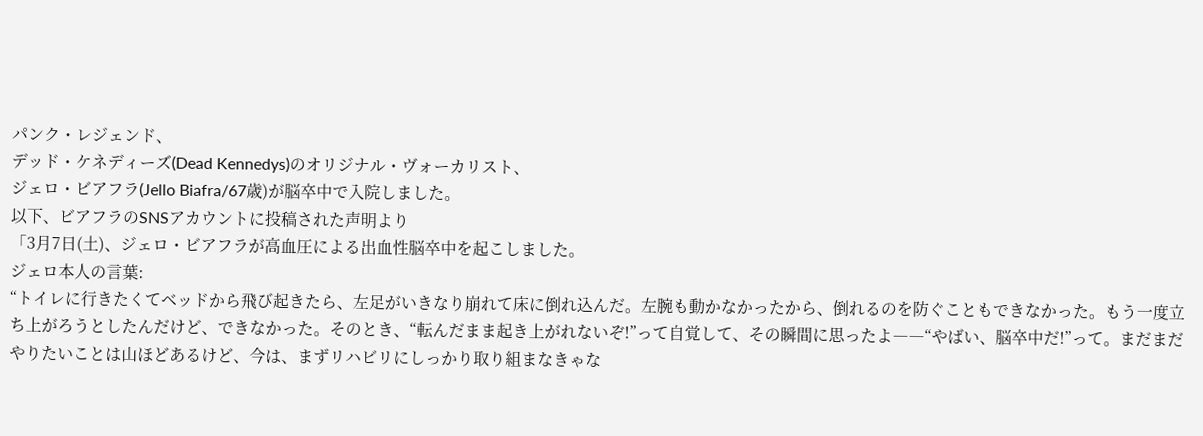パンク・レジェンド、
デッド・ケネディーズ(Dead Kennedys)のオリジナル・ヴォーカリスト、
ジェロ・ビアフラ(Jello Biafra/67歳)が脳卒中で入院しました。
以下、ビアフラのSNSアカウントに投稿された声明より
「3月7日(土)、ジェロ・ビアフラが高血圧による出血性脳卒中を起こしました。
ジェロ本人の言葉:
“トイレに行きたくてベッドから飛び起きたら、左足がいきなり崩れて床に倒れ込んだ。左腕も動かなかったから、倒れるのを防ぐこともできなかった。もう一度立ち上がろうとしたんだけど、できなかった。そのとき、“転んだまま起き上がれないぞ!”って自覚して、その瞬間に思ったよ――“やばい、脳卒中だ!”って。まだまだやりたいことは山ほどあるけど、今は、まずリハビリにしっかり取り組まなきゃな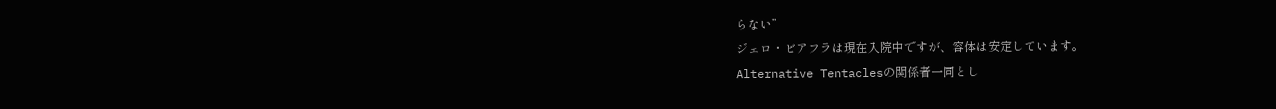らない”
ジェロ・ビアフラは現在入院中ですが、容体は安定しています。
Alternative Tentaclesの関係者一同とし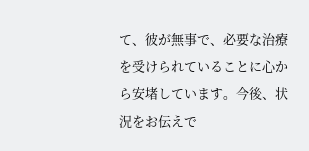て、彼が無事で、必要な治療を受けられていることに心から安堵しています。今後、状況をお伝えで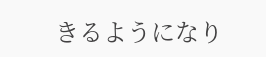きるようになり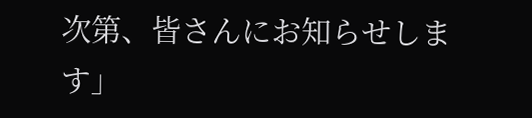次第、皆さんにお知らせします」